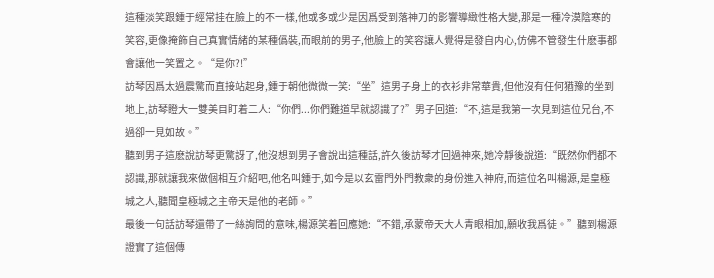這種淡笑跟鍾于經常挂在臉上的不一樣,他或多或少是因爲受到落神刀的影響導緻性格大變,那是一種冷漠陰寒的笑容,更像掩飾自己真實情緒的某種僞裝,而眼前的男子,他臉上的笑容讓人覺得是發自内心,仿佛不管發生什麽事都會讓他一笑置之。“是你?!”
訪琴因爲太過震驚而直接站起身,鍾于朝他微微一笑:“坐”這男子身上的衣衫非常華貴,但他沒有任何猶豫的坐到地上,訪琴瞪大一雙美目盯着二人:“你們...你們難道早就認識了?”男子回道:“不,這是我第一次見到這位兄台,不過卻一見如故。”
聽到男子這麽說訪琴更驚訝了,他沒想到男子會說出這種話,許久後訪琴才回過神來,她冷靜後說道:“既然你們都不認識,那就讓我來做個相互介紹吧,他名叫鍾于,如今是以玄雷門外門教衆的身份進入神府,而這位名叫楊源,是皇極城之人,聽聞皇極城之主帝天是他的老師。”
最後一句話訪琴還帶了一絲詢問的意味,楊源笑着回應她:“不錯,承蒙帝天大人青眼相加,願收我爲徒。”聽到楊源證實了這個傳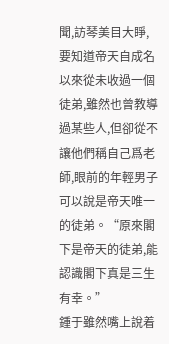聞,訪琴美目大睜,要知道帝天自成名以來從未收過一個徒弟,雖然也曾教導過某些人,但卻從不讓他們稱自己爲老師,眼前的年輕男子可以說是帝天唯一的徒弟。“原來閣下是帝天的徒弟,能認識閣下真是三生有幸。”
鍾于雖然嘴上說着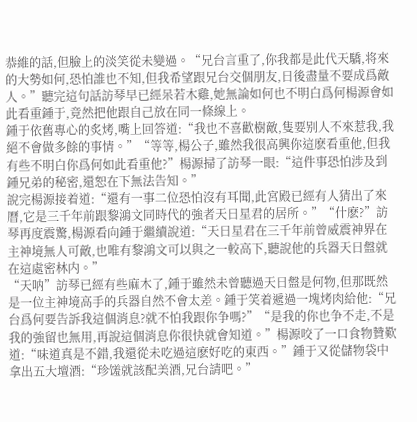恭維的話,但臉上的淡笑從未變過。“兄台言重了,你我都是此代天驕,将來的大勢如何,恐怕誰也不知,但我希望跟兄台交個朋友,日後盡量不要成爲敵人。”聽完這句話訪琴早已經呆若木雞,她無論如何也不明白爲何楊源會如此看重鍾于,竟然把他跟自己放在同一條線上。
鍾于依舊專心的炙烤,嘴上回答道:“我也不喜歡樹敵,隻要别人不來惹我,我絕不會做多餘的事情。”“等等,楊公子,雖然我很高興你這麽看重他,但我有些不明白你爲何如此看重他?”楊源掃了訪琴一眼:“這件事恐怕涉及到鍾兄弟的秘密,還恕在下無法告知。”
說完楊源接着道:“還有一事二位恐怕沒有耳聞,此宮殿已經有人猜出了來曆,它是三千年前跟黎鴻文同時代的強者天日星君的居所。”“什麽?”訪琴再度震驚,楊源看向鍾于繼續說道:“天日星君在三千年前曾威震神界在主神境無人可敵,也唯有黎鴻文可以與之一較高下,聽說他的兵器天日盤就在這處密林内。”
“天呐”訪琴已經有些麻木了,鍾于雖然未曾聽過天日盤是何物,但那既然是一位主神境高手的兵器自然不會太差。鍾于笑着遞過一塊烤肉給他:“兄台爲何要告訴我這個消息?就不怕我跟你争嗎?”“是我的你也争不走,不是我的強留也無用,再說這個消息你很快就會知道。”楊源咬了一口食物贊歎道:“味道真是不錯,我還從未吃過這麽好吃的東西。”鍾于又從儲物袋中拿出五大壇酒:“珍馐就該配美酒,兄台請吧。”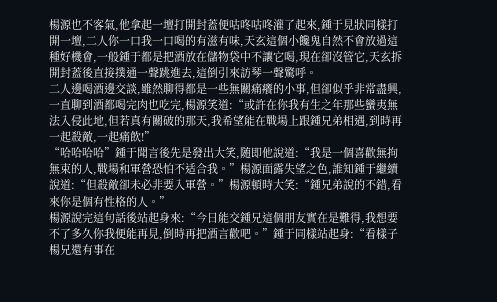楊源也不客氣,他拿起一壇打開封蓋便咕咚咕咚灌了起來,鍾于見狀同樣打開一壇,二人你一口我一口喝的有滋有味,天玄這個小饞鬼自然不會放過這種好機會,一般鍾于都是把酒放在儲物袋中不讓它喝,現在卻沒管它,天玄拆開封蓋後直接撲通一聲跳進去,這倒引來訪琴一聲驚呼。
二人邊喝酒邊交談,雖然聊得都是一些無關痛癢的小事,但卻似乎非常盡興,一直聊到酒都喝完肉也吃完,楊源笑道:“或許在你我有生之年那些蠻夷無法入侵此地,但若真有關破的那天,我希望能在戰場上跟鍾兄弟相遇,到時再一起殺敵,一起痛飲!”
“哈哈哈哈”鍾于聞言後先是發出大笑,随即他說道:“我是一個喜歡無拘無束的人,戰場和軍營恐怕不适合我。”楊源面露失望之色,誰知鍾于繼續說道:“但殺敵卻未必非要入軍營。”楊源頓時大笑:“鍾兄弟說的不錯,看來你是個有性格的人。”
楊源說完這句話後站起身來:“今日能交鍾兄這個朋友實在是難得,我想要不了多久你我便能再見,倒時再把酒言歡吧。”鍾于同樣站起身:“看樣子楊兄還有事在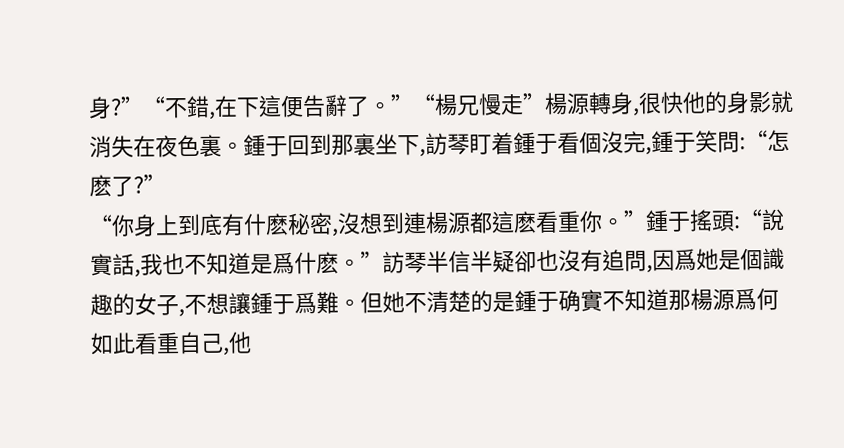身?”“不錯,在下這便告辭了。”“楊兄慢走”楊源轉身,很快他的身影就消失在夜色裏。鍾于回到那裏坐下,訪琴盯着鍾于看個沒完,鍾于笑問:“怎麽了?”
“你身上到底有什麽秘密,沒想到連楊源都這麽看重你。”鍾于搖頭:“說實話,我也不知道是爲什麽。”訪琴半信半疑卻也沒有追問,因爲她是個識趣的女子,不想讓鍾于爲難。但她不清楚的是鍾于确實不知道那楊源爲何如此看重自己,他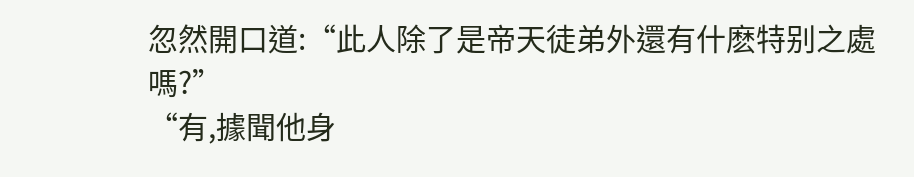忽然開口道:“此人除了是帝天徒弟外還有什麽特别之處嗎?”
“有,據聞他身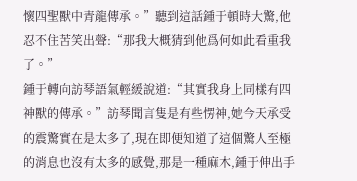懷四聖獸中青龍傳承。”聽到這話鍾于頓時大驚,他忍不住苦笑出聲:“那我大概猜到他爲何如此看重我了。”
鍾于轉向訪琴語氣輕緩說道:“其實我身上同樣有四神獸的傳承。”訪琴聞言隻是有些愣神,她今天承受的震驚實在是太多了,現在即便知道了這個驚人至極的消息也沒有太多的感覺,那是一種麻木,鍾于伸出手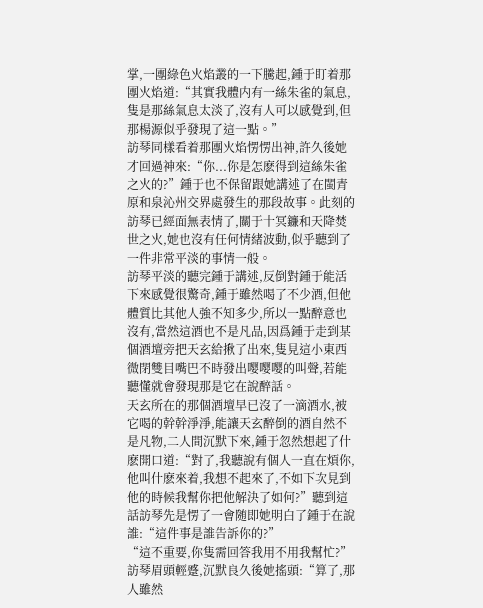掌,一團綠色火焰叢的一下騰起,鍾于盯着那團火焰道:“其實我體内有一絲朱雀的氣息,隻是那絲氣息太淡了,沒有人可以感覺到,但那楊源似乎發現了這一點。”
訪琴同樣看着那團火焰愣愣出神,許久後她才回過神來:“你...你是怎麽得到這絲朱雀之火的?”鍾于也不保留跟她講述了在閩青原和泉沁州交界處發生的那段故事。此刻的訪琴已經面無表情了,關于十冥鐮和天降焚世之火,她也沒有任何情緒波動,似乎聽到了一件非常平淡的事情一般。
訪琴平淡的聽完鍾于講述,反倒對鍾于能活下來感覺很驚奇,鍾于雖然喝了不少酒,但他體質比其他人強不知多少,所以一點醉意也沒有,當然這酒也不是凡品,因爲鍾于走到某個酒壇旁把天玄給揪了出來,隻見這小東西微閉雙目嘴巴不時發出嘤嘤嘤的叫聲,若能聽懂就會發現那是它在說醉話。
天玄所在的那個酒壇早已沒了一滴酒水,被它喝的幹幹淨淨,能讓天玄醉倒的酒自然不是凡物,二人間沉默下來,鍾于忽然想起了什麽開口道:“對了,我聽說有個人一直在煩你,他叫什麽來着,我想不起來了,不如下次見到他的時候我幫你把他解決了如何?”聽到這話訪琴先是愣了一會随即她明白了鍾于在說誰:“這件事是誰告訴你的?”
“這不重要,你隻需回答我用不用我幫忙?”訪琴眉頭輕蹙,沉默良久後她搖頭:“算了,那人雖然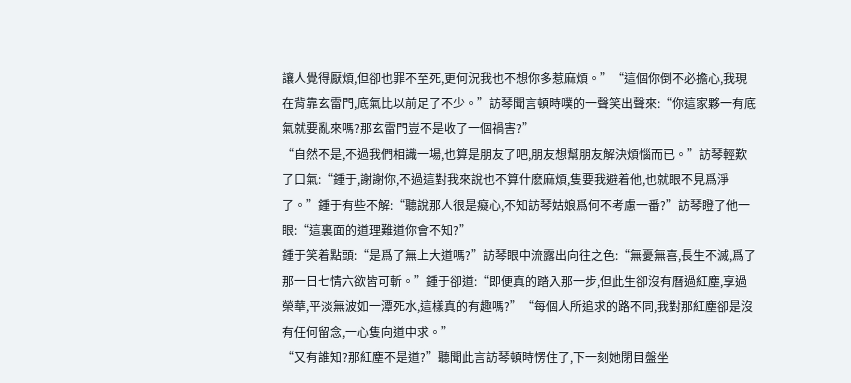讓人覺得厭煩,但卻也罪不至死,更何況我也不想你多惹麻煩。”“這個你倒不必擔心,我現在背靠玄雷門,底氣比以前足了不少。”訪琴聞言頓時噗的一聲笑出聲來:“你這家夥一有底氣就要亂來嗎?那玄雷門豈不是收了一個禍害?”
“自然不是,不過我們相識一場,也算是朋友了吧,朋友想幫朋友解決煩惱而已。”訪琴輕歎了口氣:“鍾于,謝謝你,不過這對我來說也不算什麽麻煩,隻要我避着他,也就眼不見爲淨了。”鍾于有些不解:“聽說那人很是癡心,不知訪琴姑娘爲何不考慮一番?”訪琴瞪了他一眼:“這裏面的道理難道你會不知?”
鍾于笑着點頭:“是爲了無上大道嗎?”訪琴眼中流露出向往之色:“無憂無喜,長生不滅,爲了那一日七情六欲皆可斬。”鍾于卻道:“即便真的踏入那一步,但此生卻沒有曆過紅塵,享過榮華,平淡無波如一潭死水,這樣真的有趣嗎?”“每個人所追求的路不同,我對那紅塵卻是沒有任何留念,一心隻向道中求。”
“又有誰知?那紅塵不是道?”聽聞此言訪琴頓時愣住了,下一刻她閉目盤坐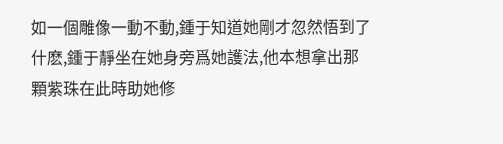如一個雕像一動不動,鍾于知道她剛才忽然悟到了什麽,鍾于靜坐在她身旁爲她護法,他本想拿出那顆紫珠在此時助她修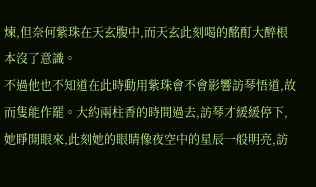煉,但奈何紫珠在天玄腹中,而天玄此刻喝的酩酊大醉根本沒了意識。
不過他也不知道在此時動用紫珠會不會影響訪琴悟道,故而隻能作罷。大約兩柱香的時間過去,訪琴才緩緩停下,她睜開眼來,此刻她的眼睛像夜空中的星辰一般明亮,訪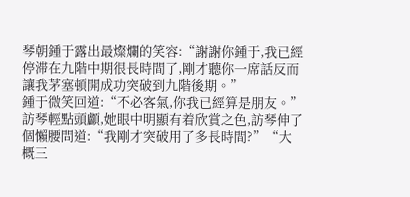琴朝鍾于露出最燦爛的笑容:“謝謝你鍾于,我已經停滞在九階中期很長時間了,剛才聽你一席話反而讓我茅塞頓開成功突破到九階後期。”
鍾于微笑回道:“不必客氣,你我已經算是朋友。”訪琴輕點頭顱,她眼中明顯有着欣賞之色,訪琴伸了個懶腰問道:“我剛才突破用了多長時間?”“大概三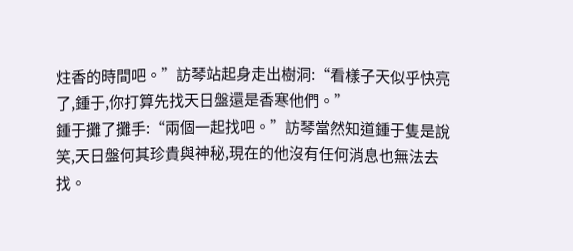炷香的時間吧。”訪琴站起身走出樹洞:“看樣子天似乎快亮了,鍾于,你打算先找天日盤還是香寒他們。”
鍾于攤了攤手:“兩個一起找吧。”訪琴當然知道鍾于隻是說笑,天日盤何其珍貴與神秘,現在的他沒有任何消息也無法去找。